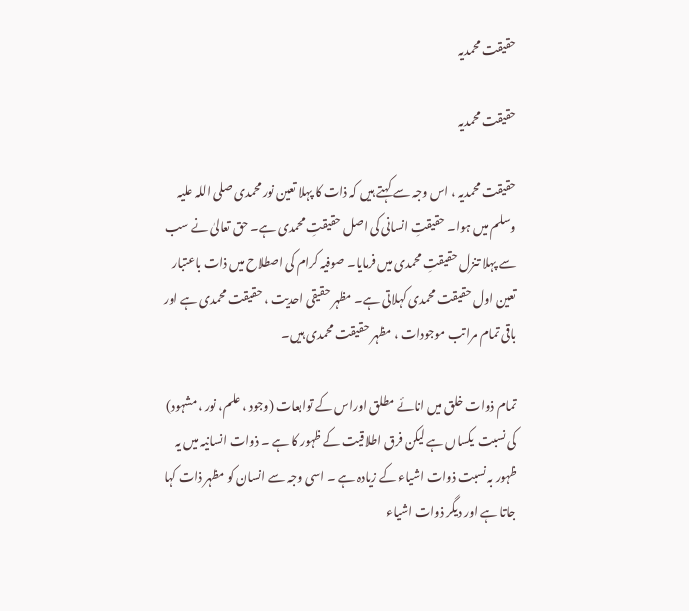حقیقت محمدیہ

حقیقت محمدیہ

حقیقت محمدیہ ، اس وجہ سے کہتے ہیں کہ ذات کا پہلا تعین نور محمدی صلی اللہ علیہ وسلم میں ہوا۔ حقیقتِ انسانی کی اصل حقیقتِ محمدی ہے۔ حق تعالیٰ نے سب سے پہلا تنزل حقیقتِ محمدی میں فرمایا۔ صوفیہ کرام کی اصطلاح میں ذات باعتبار تعین اول حقیقت محمدی کہلاتی ہے۔ مظہر حقیقی احدیت ، حقیقت محمدی ہے اور باقی تمام مراتب موجودات ، مظہر حقیقت محمدی ہیں۔

تمام ذوات خلق میں انائے مطلق اوراس کے توابعات (وجود ، علم، نور ، مشہود) کی نسبت  یکساں ہے لیکن فرق اطلاقیت کے ظہور کا ہے ۔ ذوات انسانیہ میں یہ ظہور بہ نسبت ذوات اشیاء کے زیادہ ہے ۔ اسی وجہ سے انسان کو مظہر ذات کہا جاتا ہے اور دیگر ذوات اشیاء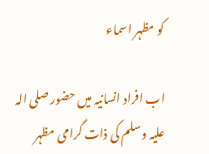کو مظہر اسماء

اب افراد انسانیہ میں حضور صلی الہ علیہ وسلم کی ذات گرامی مظہر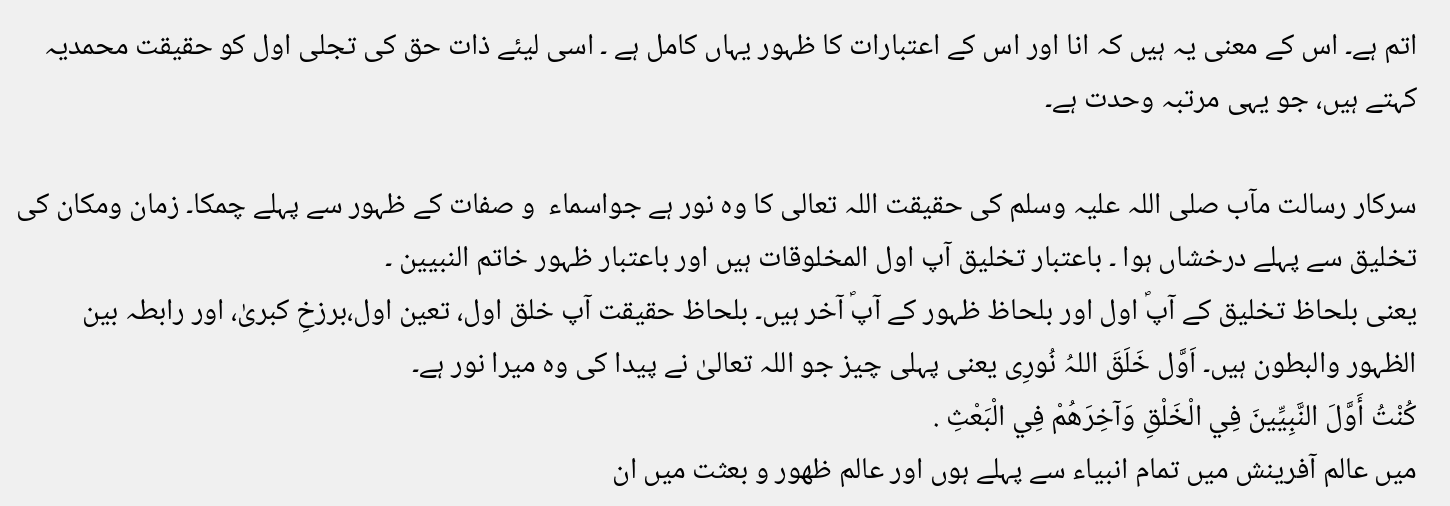اتم ہے۔ اس کے معنی یہ ہیں کہ انا اور اس کے اعتبارات کا ظہور یہاں کامل ہے ۔ اسی لیئے ذات حق کی تجلی اول کو حقیقت محمدیہ کہتے ہیں، جو یہی مرتبہ وحدت ہے۔

سرکار رسالت مآب صلی اللہ علیہ وسلم کی حقیقت اللہ تعالی کا وہ نور ہے جواسماء  و صفات کے ظہور سے پہلے چمکا۔ زمان ومکان کی تخلیق سے پہلے درخشاں ہوا ۔ باعتبار تخلیق آپ اول المخلوقات ہیں اور باعتبار ظہور خاتم النبیین ۔
یعنی بلحاظ تخلیق کے آپؐ اول اور بلحاظ ظہور کے آپؐ آخر ہیں۔ بلحاظ حقیقت آپ خلق اول، تعین اول،برزخِ کبریٰ، اور رابطہ بین الظہور والبطون ہیں۔ اَوَّل خَلَقَ اللہُ نُورِی یعنی پہلی چیز جو اللہ تعالیٰ نے پیدا کی وہ میرا نور ہے۔
كُنْتُ ‌أَوَّلَ ‌النَّبِيِّينَ فِي الْخَلْقِ وَآخِرَهُمْ فِي الْبَعْثِ .
میں عالم آفرینش میں تمام انبیاء سے پہلے ہوں اور عالم ظهور و بعثت میں ان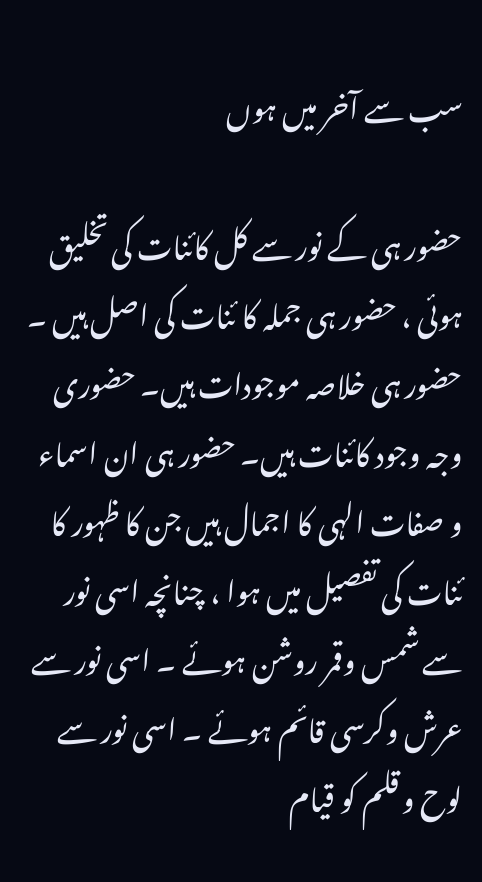سب سے آخر میں ہوں

حضور ہی کے نور سے کل کائنات کی تخلیق ہوئی ، حضور ہی جملہ کا ئنات کی اصل ہیں ۔ حضور ہی خلاصہ موجودات ہیں۔ حضوری وجہ وجود کائنات ہیں۔ حضور ہی ان اسماء و صفات الہی کا اجمال ہیں جن کا ظہور کا ئنات کی تفصیل میں ہوا ، چنانچہ اسی نور سے شمس وقمر روشن ہوئے ۔ اسی نور سے عرش وکرسی قائم ہوئے ۔ اسی نور سے لوح و قلم کو قیام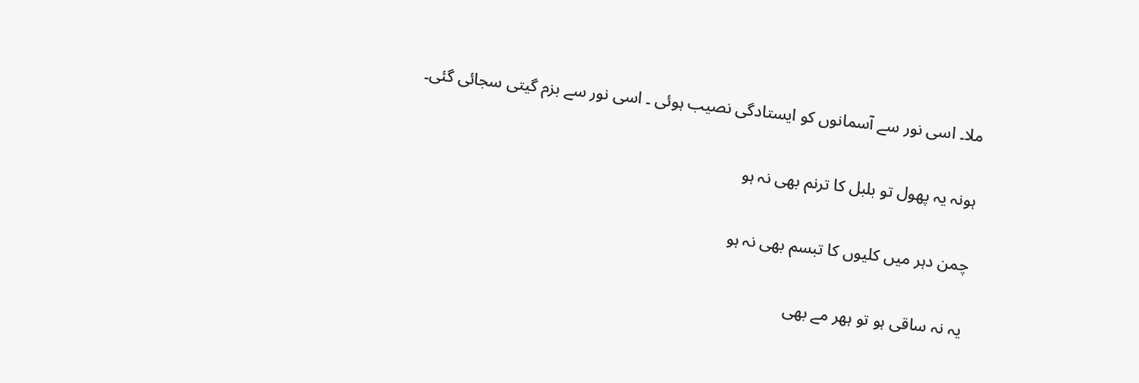ملا۔ اسی نور سے آسمانوں کو ایستادگی نصیب ہوئی ۔ اسی نور سے بزم گیتی سجائی گئی۔

ہونہ یہ پھول تو بلبل کا ترنم بھی نہ ہو

چمن دہر میں کلیوں کا تبسم بھی نہ ہو

یہ نہ ساقی ہو تو ہھر مے بھی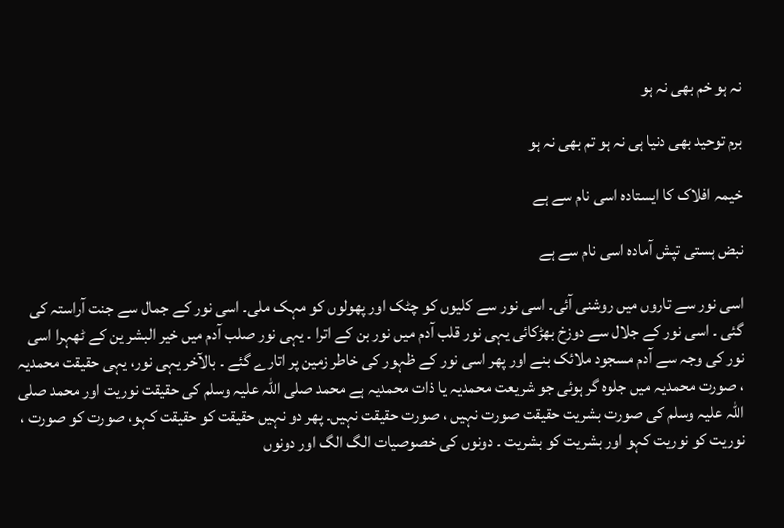نہ ہو خم بھی نہ ہو

برم توحید بھی دنیا ہی نہ ہو تم بھی نہ ہو

خیمہ افلاک کا ایستادہ اسی نام سے ہے

نبض ہستی تپش آمادہ اسی نام سے ہے

اسی نور سے تاروں میں روشنی آئی۔ اسی نور سے کلیوں کو چٹک اور پھولوں کو مہک ملی۔ اسی نور کے جمال سے جنت آراستہ کی گئی ۔ اسی نور کے جلال سے دوزخ بھڑکائی یہی نور قلب آدم میں نور بن کے اترا ۔ یہی نور صلب آدم میں خیر البشر ین کے ٹھہرا اسی نور کی وجہ سے آدم مسجود ملائک بنے اور پھر اسی نور کے ظہور کی خاطر زمین پر اتارے گئے ۔ بالآخر یہی نور، یہی حقیقت محمدیہ ، صورت محمدیہ میں جلوہ گر ہوئی جو شریعت محمدیہ یا ذات محمدیہ ہے محمد صلی اللہ علیہ وسلم کی حقیقت نوریت اور محمد صلی اللہ علیہ وسلم کی صورت بشریت حقیقت صورت نہیں ، صورت حقیقت نہیں۔ پھر دو نہیں حقیقت کو حقیقت کہو، صورت کو صورت ، نوریت کو نوریت کہو اور بشریت کو بشریت ۔ دونوں کی خصوصیات الگ الگ اور دونوں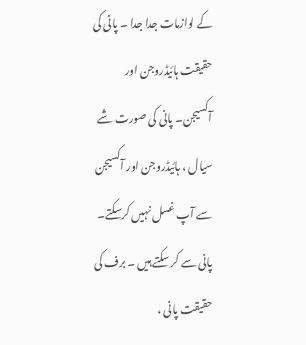کے لوازمات جدا جدا ۔ پانی کی حقیقت ہائیڈروجن اور آکسیجن۔ پانی کی صورت شے سیال ، ہائیڈروجن اور آکسیجن سے آپ غسل نہیں کرسکتے۔ پانی سے کر سکتے ہیں ۔ برف کی حقیقت پانی ،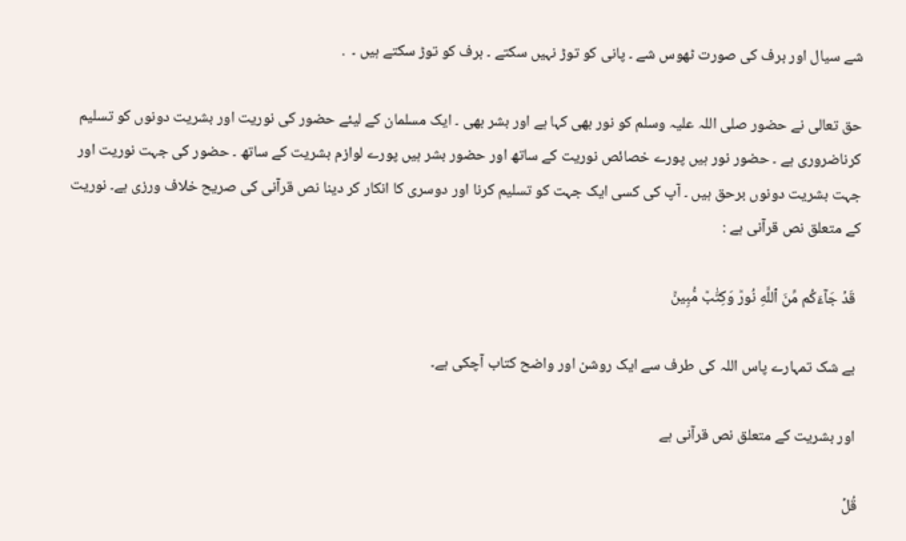شے سیال اور برف کی صورت ٹھوس شے ۔ پانی کو توڑ نہیں سکتے ۔ برف کو توڑ سکتے ہیں ۔  .

حق تعالی نے حضور صلی اللہ علیہ وسلم کو نور بھی کہا ہے اور بشر بھی ۔ ایک مسلمان کے لیئے حضور کی نوریت اور بشریت دونوں کو تسلیم کرناضروری ہے ۔ حضور نور ہیں پورے خصائص نوریت کے ساتھ اور حضور بشر ہیں پورے لوازم بشریت کے ساتھ ۔ حضور کی جہت نوریت اور جہت بشریت دونوں برحق ہیں ۔ آپ کی کسی ایک جہت کو تسلیم کرنا اور دوسری کا انکار کر دینا نص قرآنی کی صریح خلاف ورزی ہے۔ نوریت کے متعلق نص قرآنی ہے :

 قَدۡ جَآءَكُم مِّنَ ٱللَّهِ نُورٞ وَكِتَٰبٞ مُّبِينٞ

 بے شک تمہارے پاس اللہ کی طرف سے ایک روشن اور واضح کتاب آچکی ہے۔

 اور بشریت کے متعلق نص قرآنی ہے

قُلۡ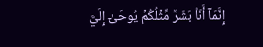إِنَّمَآ أَنَا۠ بَشَرٞ مِّثۡلُكُمۡ يُوحَىٰٓ إِلَيَّ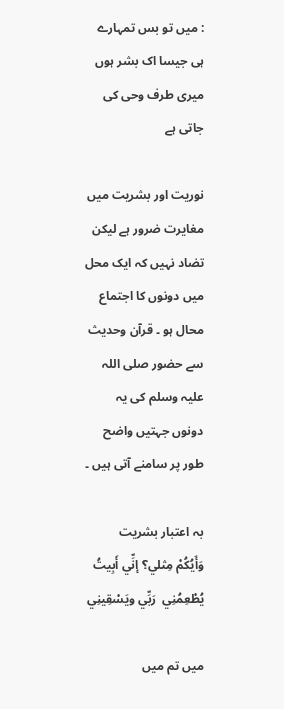: میں تو بس تمہارے ہی جیسا اک بشر ہوں  میری طرف وحی کی جاتی ہے

نوریت اور بشریت میں مغایرت ضرور ہے لیکن تضاد نہیں کہ ایک محل میں دونوں کا اجتماع محال ہو ۔ قرآن وحدیث سے حضور صلی اللہ علیہ وسلم کی یہ دونوں جہتیں واضح طور پر سامنے آتی ہیں ۔

بہ اعتبار بشریت     وَأَيُكُمْ مِثلي؟ إنِّي ‌أَبِيتُ يُطْعِمُنِي  رَبِّي ويَسْقِينِي

میں تم میں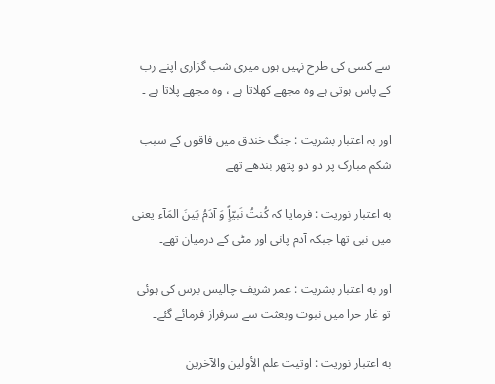سے کسی کی طرح نہیں ہوں میری شب گزاری اپنے رب کے پاس ہوتی ہے وہ مجھے کھلاتا ہے ، وہ مجھے پلاتا ہے ۔

اور بہ اعتبار بشریت : جنگ خندق میں فاقوں کے سبب شکم مبارک پر دو دو پتھر بندھے تھے

به اعتبار نوریت : فرمایا کہ کُنتُ نَبیّاًٍ وَ آدَمُ بَینَ المَآء یعنی میں نبی تھا جبکہ آدم پانی اور مٹی کے درمیان تھے۔

اور به اعتبار بشریت : عمر شریف چالیس برس کی ہوئی تو غار حرا میں نبوت وبعثت سے سرفراز فرمائے گئے۔

به اعتبار نوریت : اوتیت علم الأولين والآخرين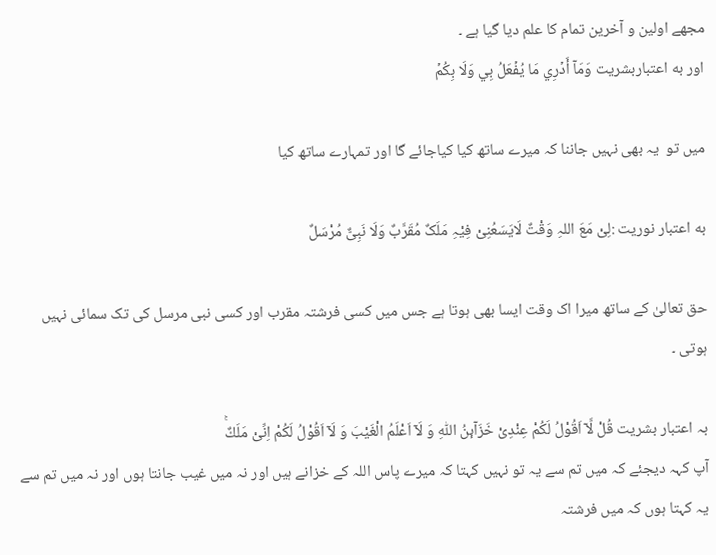مجھے اولین و آخرین تمام کا علم دیا گیا ہے ۔
اور به اعتباربشریت وَمَآ أَدۡرِي مَا يُفۡعَلُ بِي وَلَا بِكُمۡ

میں تو  یہ بھی نہیں جاننا کہ میرے ساتھ کیا کیاجائے گا اور تمہارے ساتھ کیا

به اعتبار نوریت :لِیْ مَعَ اللہِ وَقْتٌ لَایَسَعُنِیْ فِیْہِ مَلَکٌ مُقَرَّبٌ وَلَا نَبِیٌّ مُرْسَلٌ

حق تعالیٰ کے ساتھ میرا اک وقت ایسا بھی ہوتا ہے جس میں کسی فرشتہ مقرب اور کسی نبی مرسل کی تک سمائی نہیں ہوتی ۔

بہ اعتبار بشریت قُلْ لَّاۤ اَقُوْلُ لَكُمْ عِنْدِیْ خَزَآىٕنُ اللّٰهِ وَ لَاۤ اَعْلَمُ الْغَیْبَ وَ لَاۤ اَقُوْلُ لَكُمْ اِنِّیْ مَلَكٌۚ
آپ کہہ دیجئے کہ میں تم سے یہ تو نہیں کہتا کہ میرے پاس اللہ کے خزانے ہیں اور نہ میں غیب جانتا ہوں اور نہ میں تم سے یہ کہتا ہوں کہ میں فرشتہ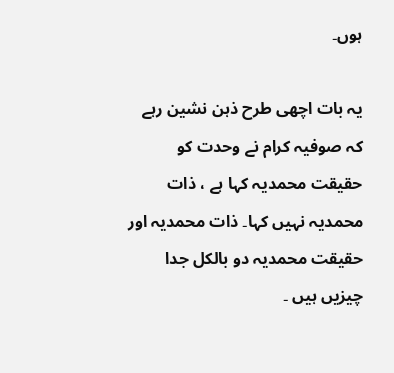ہوں۔

یہ بات اچھی طرح ذہن نشین رہے کہ صوفیہ کرام نے وحدت کو حقیقت محمدیہ کہا ہے ، ذات محمدیہ نہیں کہا۔ ذات محمدیہ اور حقیقت محمدیہ دو بالکل جدا چیزیں ہیں ۔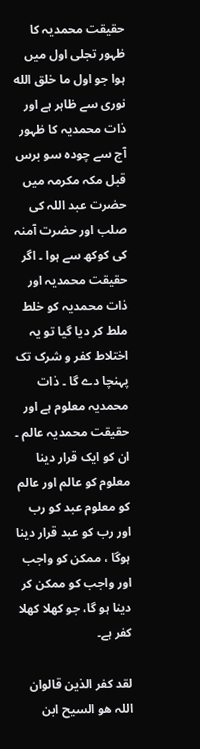حقیقت محمدیہ کا ظہور تجلی اول میں ہوا جو اول ما خلق الله نوری سے ظاہر ہے اور ذات محمدیہ کا ظہور آج سے چودہ سو برس قبل مکہ مکرمہ میں حضرت عبد اللہ کی صلب اور حضرت آمنہ کی کوکھ سے ہوا ۔ اگر حقیقت محمدیہ اور ذات محمدیہ کو خلط ملط کر دیا گیا تو یہ اختلاط کفر و شرک تک پہنچا دے گا ۔ ذات محمدیہ معلوم ہے اور حقیقت محمدیہ عالم ۔ ان کو ایک قرار دینا معلوم کو عالم اور عالم کو معلوم عبد کو رب اور رب کو عبد قرار دینا ہوگا ، ممکن کو واجب اور واجب کو ممکن کر دینا ہو گا، جو کھلا کھلا کفر ہے۔

لقد كفر الذين قالوان اللہ ھو السيح ابن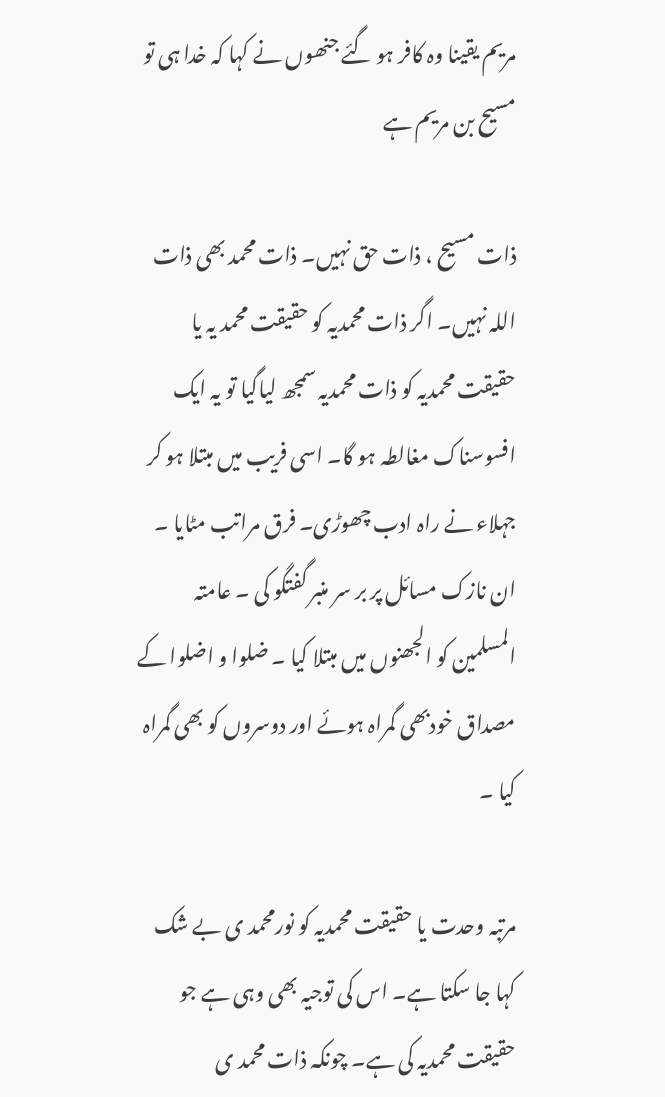مريم یقینا وہ کافر ہو گئے جنھوں نے کہا کہ خدا ہی تو مسیح بن مریم ہے

ذات مسیح ، ذات حق نہیں۔ ذات محمد بھی ذات اللہ نہیں۔ اگر ذات محمدیہ کو حقیقت محمد یہ یا حقیقت محمدیہ کو ذات محمدیہ سمجھ لیاگیا تو یہ ایک افسوسناک مغالطہ ہو گا۔ اسی فریب میں مبتلا ہو کر جہلاء نے راہ ادب چھوڑی۔ فرق مراتب مٹایا ۔ ان نازک مسائل پر بر سر منبر گفتگو کی ۔ عامتہ المسلمین کو الجھنوں میں مبتلا کیا ۔ ضلوا و اضلوا کے مصداق خودبھی گمراہ ہوئے اور دوسروں کو بھی گمراہ کیا ۔

مرتبہ وحدت یا حقیقت محمدیہ کو نورمحمد ی بے شک کہا جا سکتا ہے۔ اس کی توجیہ بھی وہی ہے جو حقیقت محمدیہ کی ہے۔ چونکہ ذات محمد ی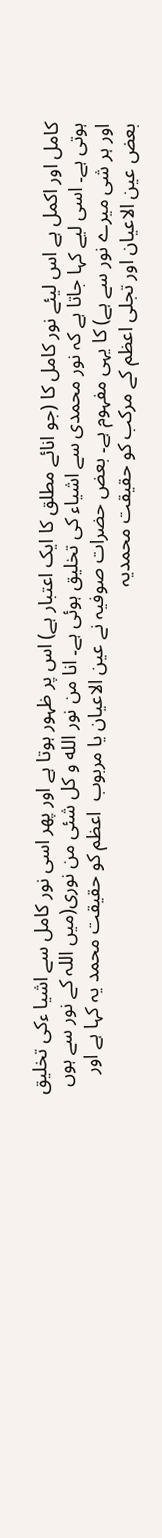کامل اور اکمل ہے اس لیئے نور کامل کا (جو انائے مطلق کا ایک اعتبار ہے) اس پر ظہور ہوتا ہے اور پھر اسی نور کامل سے اشیا ءکی تخلیق ہوتی ہے۔ اسی لیے کہا جاتا ہے کہ نور محمدی سے اشیاء کی تخلیق ہوئی ہے۔ انا من نور الله و کل شئی من نوری(میں اللہ کے نور سے ہوں اور ہر شی میرے نور سے ہے) کا یہی مفہوم ہے۔ بعض حضرات صوفیہ نے عین الاعیان یا مربوب  اعظم کو حقیقت محمد یہ کہا ہے اور بعض عین الاعیان اور تجلی اعظم کے مرکب کو حقیقت محمدیہ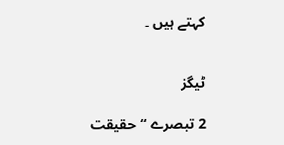کہتے ہیں ۔


ٹیگز

2 تبصرے “حقیقت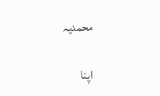محمدیہ

اپنا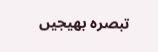تبصرہ بھیجیں